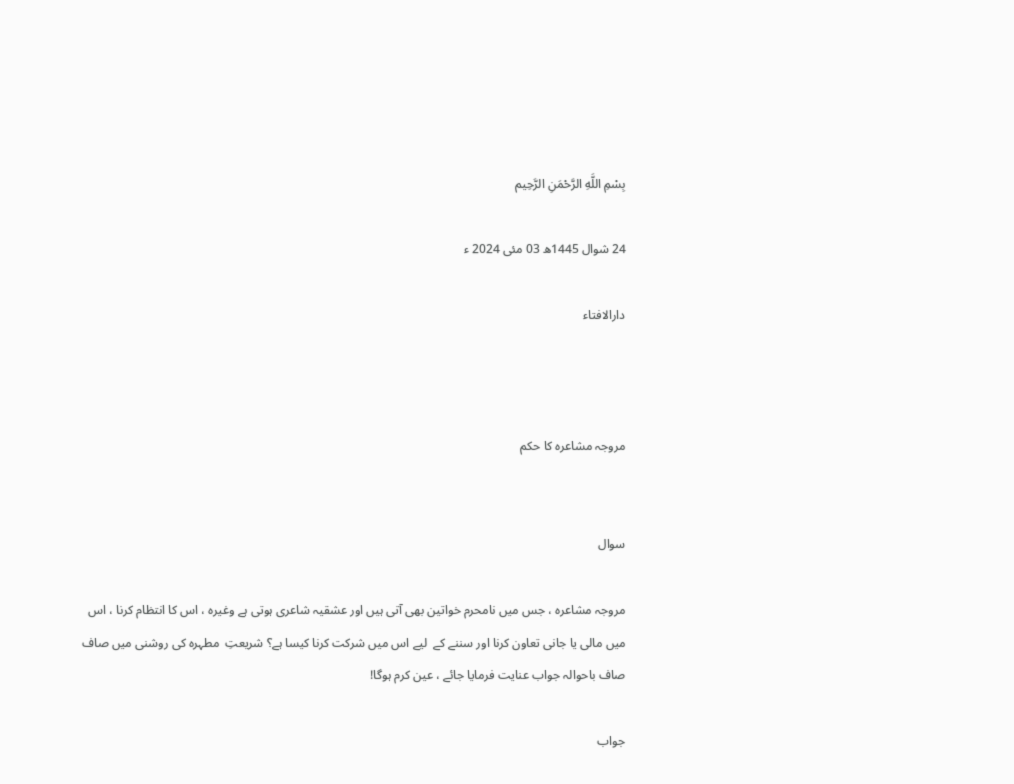بِسْمِ اللَّهِ الرَّحْمَنِ الرَّحِيم

24 شوال 1445ھ 03 مئی 2024 ء

دارالافتاء



مروجہ مشاعرہ کا حکم


سوال

مروجہ مشاعرہ ، جس میں نامحرم خواتین بھی آتی ہیں اور عشقیہ شاعری ہوتی ہے وغیرہ ، اس کا انتظام کرنا ، اس میں مالی یا جانی تعاون کرنا اور سننے کے  لیے اس میں شرکت کرنا کیسا ہے؟ شریعتِ  مطہرہ کی روشنی میں صاف صاف باحوالہ جواب عنایت فرمایا جائے ، عین کرم ہوگا!

جواب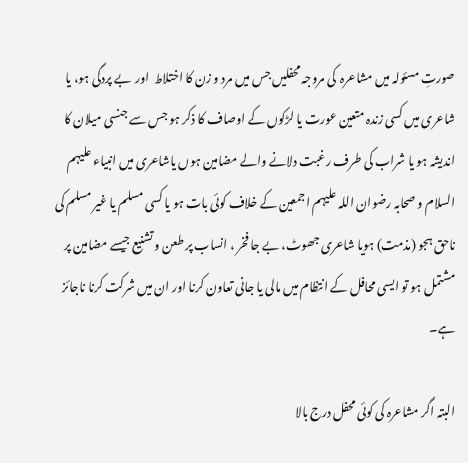صورتِ مسئولہ میں مشاعرہ  کی مروجہ محفلیں جس میں مرد و زن کا اختلاط  اور  بے پردگی ہو، یا شاعری میں کسی زندہ متعین عورت یا لڑکوں کے اوصاف کا ذکر ہو جس سے جنسی میلان کا اندیشہ ہو یا شراب کی طرف رغبت دلانے والے مضامین ہوں یاشاعری میں انبیاء علیہم السلام و صحابہ رضوان اللہ علیہم اجمعین کے خلاف کوئی بات ہو یا کسی مسلم یا غیر مسلم کی ناحق ہجو (مذمت) ہویا شاعری جھوٹ، بے جا فخر ، انساب پر طعن و تشنیع جیسے مضامین پر مشتمل ہو تو ایسی محافل کے انتظام میں مالی یا جانی تعاون کرنا اور ان میں شرکت کرنا ناجائز ہے۔

البتہ اگر مشاعرہ کی کوئی محفل درج بالا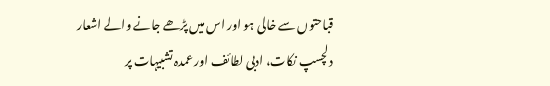قباحتوں سے خالی ہو اور اس میں پڑھے جانے والے اشعار دلچسپ نکات، ادبی لطائف اور عمدہ تشبیہات پر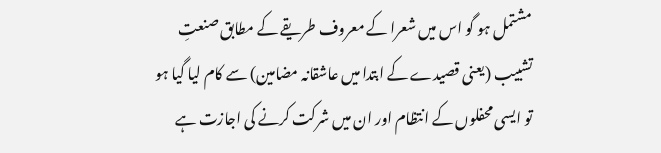مشتمل ہو گو اس میں شعرا کے معروف طریقے کے مطابق صنعتِ تشبیب (یعنی قصیدے کے ابتدا میں عاشقانہ مضامین) سے کام لیا گیا ہو تو ایسی محفلوں کے انتظام اور ان میں شرکت کرنے کی اجازت ہے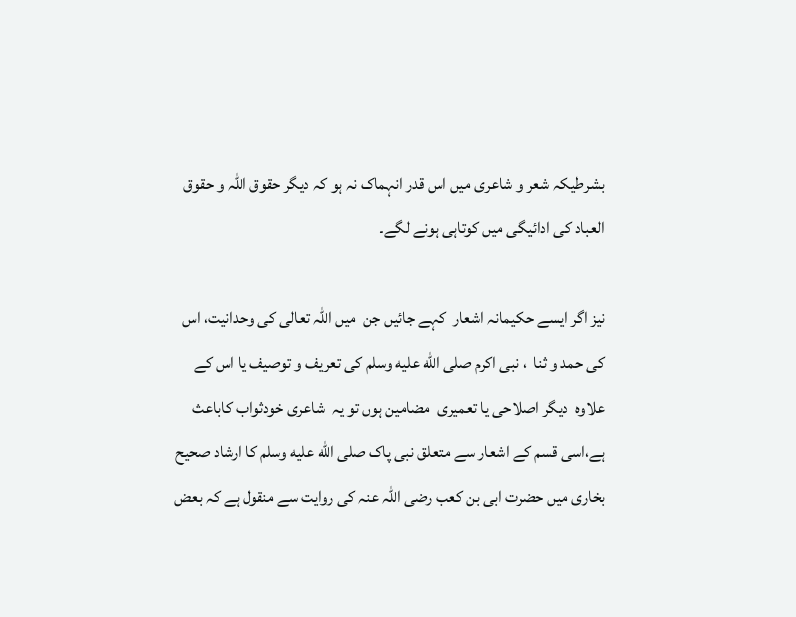بشرطیکہ شعر و شاعری میں اس قدر انہماک نہ ہو کہ دیگر حقوق اللہ و حقوق العباد کی ادائیگی میں کوتاہی ہونے لگے۔

نیز اگر ایسے حکیمانہ اشعار  کہے جائیں جن  میں اللہ تعالی کی وحدانیت، اس کی حمد و ثنا  ، نبی اکرم صلى الله عليه وسلم کی تعریف و توصیف یا اس کے علاوہ  دیگر اصلاحی یا تعمیری  مضامین ہوں تو یہ  شاعری خودثواب کاباعث ہے،اسی قسم کے اشعار سے متعلق نبی پاک صلى الله عليه وسلم کا ارشاد صحیح بخاری میں حضرت ابی بن کعب رضی اللہ عنہ کی روایت سے منقول ہے کہ بعض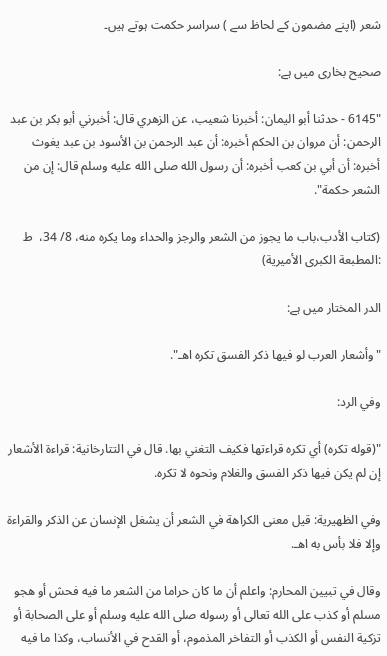شعر (اپنے مضمون کے لحاظ سے ) سراسر حکمت ہوتے ہیں۔

صحیح بخاری میں ہے:

"6145 - حدثنا ‌أبو اليمان: أخبرنا ‌شعيب، عن ‌الزهري قال: أخبرني ‌أبو بكر بن عبد الرحمن: أن ‌مروان بن الحكم أخبره: أن ‌عبد الرحمن بن الأسود بن عبد يغوث أخبره: أن ‌أبي بن كعب أخبره: أن رسول الله صلى الله عليه وسلم قال: إن من الشعر حكمة".

(کتاب الأدب،باب ما يجوز من الشعر والرجز والحداء وما يكره منه، 8/ 34،  ط :المطبعة الكبرى الأميرية)

الدر المختار میں ہے:

"وأشعار العرب لو فيها ذكر الفسق تكره اهـ".

وفي الرد:

"(قوله تكره) أي تكره قراءتها فكيف التغني بها. قال في التتارخانية: قراءة الأشعار إن لم يكن فيها ذكر الفسق والغلام ونحوه لا تكره.

وفي الظهيرية: قيل معنى الكراهة في الشعر أن يشغل الإنسان عن الذكر والقراءة وإلا فلا بأس به اهـ.

وقال في تبيين المحارم: واعلم أن ما كان حراما من الشعر ما فيه فحش أو هجو مسلم أو كذب على الله تعالى أو رسوله صلى الله عليه وسلم أو على الصحابة أو تزكية النفس أو الكذب أو التفاخر المذموم، أو القدح في الأنساب، وكذا ما فيه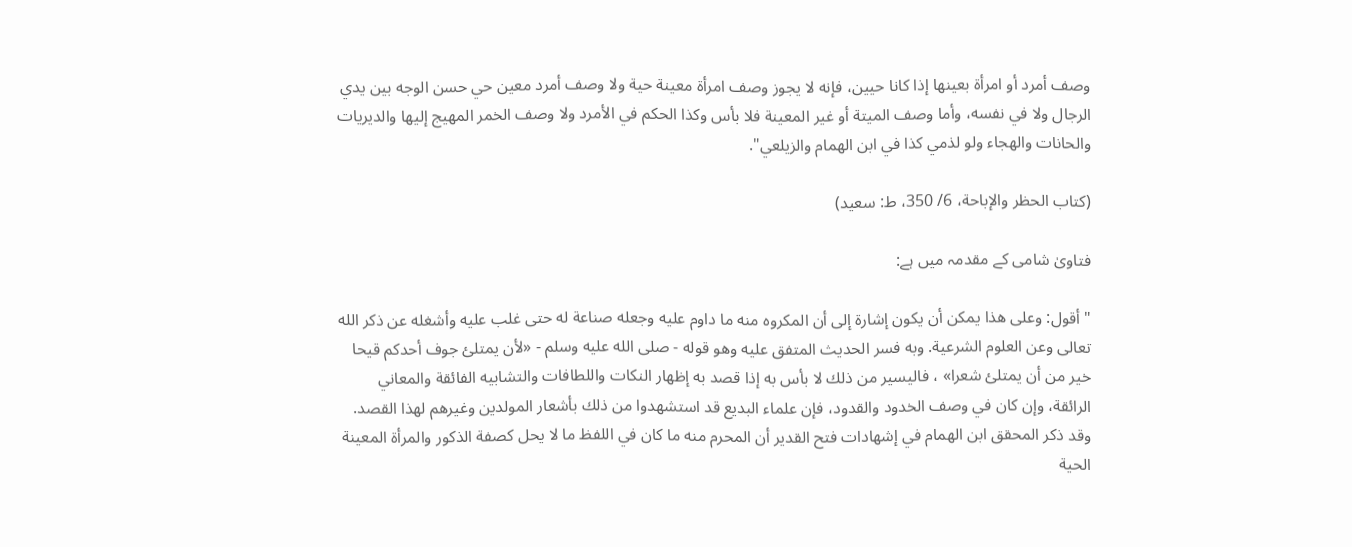وصف أمرد أو امرأة بعينها إذا كانا حيين، فإنه لا يجوز وصف امرأة معينة حية ولا وصف أمرد معين حي حسن الوجه بين يدي الرجال ولا في نفسه، وأما وصف الميتة أو غير المعينة فلا بأس وكذا الحكم في الأمرد ولا وصف الخمر المهيج إليها والديريات والحانات والهجاء ولو لذمي كذا في ابن الهمام والزيلعي".

(كتاب الحظر والإباحة، 6/ 350، ط: سعيد)

فتاویٰ شامی کے مقدمہ میں ہے:

"أقول: وعلى هذا يمكن أن يكون إشارة إلى أن المكروه منه ما داوم عليه وجعله صناعة له حتى غلب عليه وأشغله عن ذكر الله تعالى وعن العلوم الشرعية. وبه فسر الحديث المتفق عليه وهو قوله - صلى الله عليه وسلم - «لأن يمتلئ جوف أحدكم قيحا خير من أن يمتلئ شعرا» ، فاليسير من ذلك لا بأس به إذا قصد به إظهار النكات واللطافات والتشابيه الفائقة والمعاني الرائقة، وإن كان في وصف الخدود والقدود، فإن علماء البديع قد استشهدوا من ذلك بأشعار المولدين وغيرهم لهذا القصد. وقد ذكر المحقق ابن الهمام في إشهادات فتح القدير أن المحرم منه ما كان في اللفظ ما لا يحل كصفة الذكور والمرأة المعينة الحية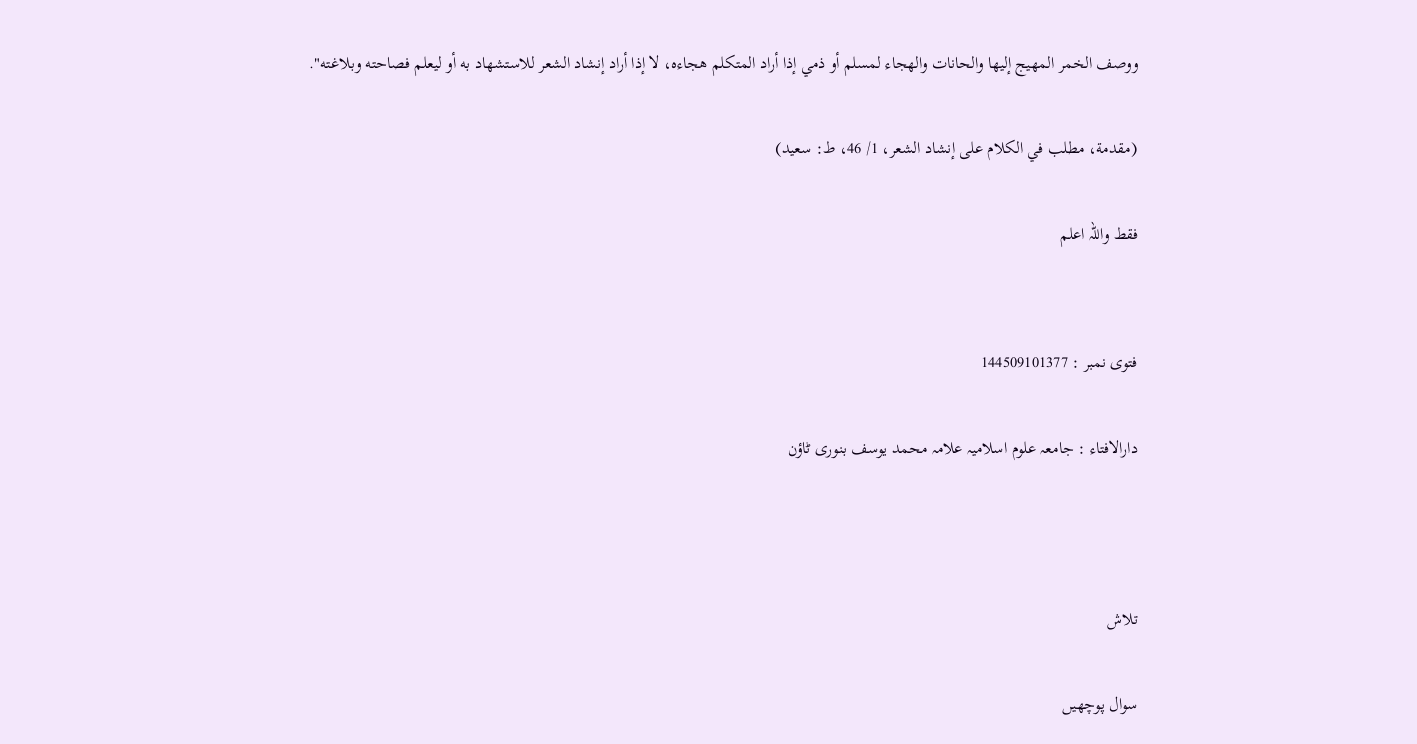ووصف الخمر المهيج إليها والحانات والهجاء لمسلم أو ذمي إذا أراد المتكلم هجاءه، لا إذا أراد إنشاد الشعر للاستشهاد به أو ليعلم فصاحته وبلاغته".

(مقدمة، مطلب في الكلام على إنشاد الشعر، 1/ 46، ط: سعيد)

فقط واللہ اعلم


فتوی نمبر : 144509101377

دارالافتاء : جامعہ علوم اسلامیہ علامہ محمد یوسف بنوری ٹاؤن



تلاش

سوال پوچھیں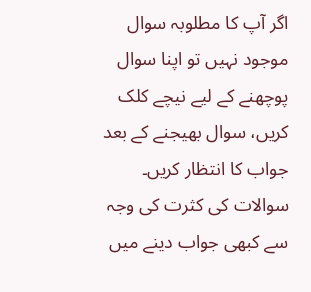اگر آپ کا مطلوبہ سوال موجود نہیں تو اپنا سوال پوچھنے کے لیے نیچے کلک کریں، سوال بھیجنے کے بعد جواب کا انتظار کریں۔ سوالات کی کثرت کی وجہ سے کبھی جواب دینے میں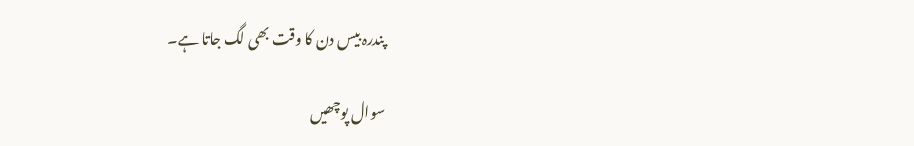پندرہ بیس دن کا وقت بھی لگ جاتا ہے۔

سوال پوچھیں